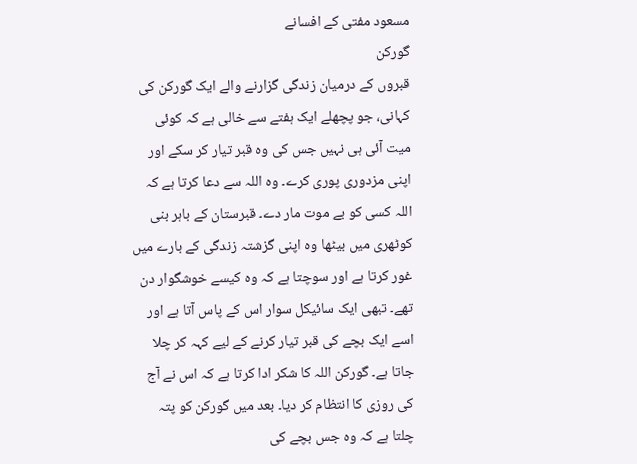مسعود مفتی کے افسانے
گورکن
قبروں کے درمیان زندگی گزارنے والے ایک گورکن کی کہانی، جو پچھلے ایک ہفتے سے خالی ہے کہ کوئی میت آئی ہی نہیں جس کی وہ قبر تیار کر سکے اور اپنی مزدوری پوری کرے۔ وہ اللہ سے دعا کرتا ہے کہ اللہ کسی کو بے موت مار دے۔ قبرستان کے باہر بنی کوٹھری میں بیٹھا وہ اپنی گزشتہ زندگی کے بارے میں غور کرتا ہے اور سوچتا ہے کہ وہ کیسے خوشگوار دن تھے۔ تبھی ایک سائیکل سوار اس کے پاس آتا ہے اور اسے ایک بچے کی قبر تیار کرنے کے لیے کہہ کر چلا جاتا ہے۔ گورکن اللہ کا شکر ادا کرتا ہے کہ اس نے آج کی روزی کا انتظام کر دیا۔ بعد میں گورکن کو پتہ چلتا ہے کہ وہ جس بچے کی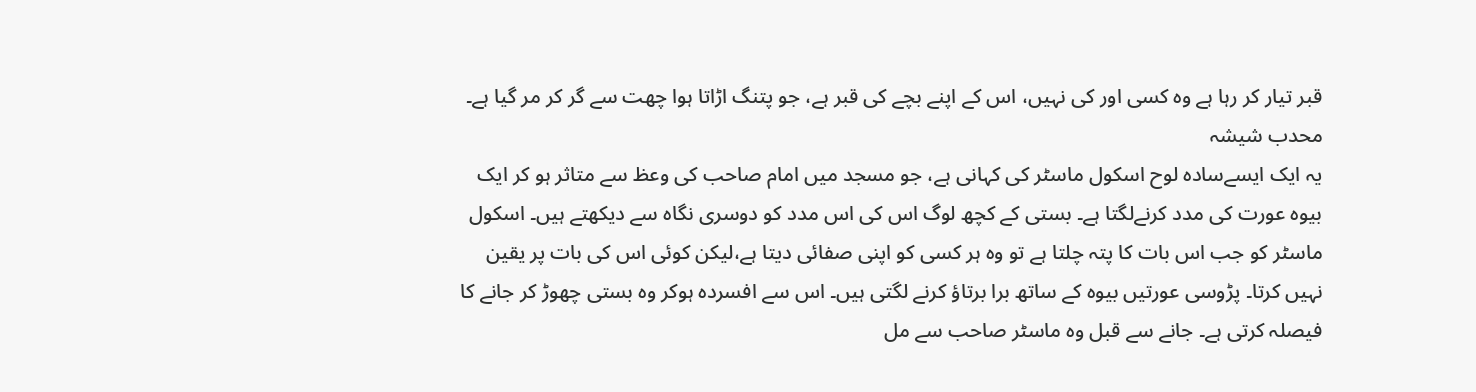قبر تیار کر رہا ہے وہ کسی اور کی نہیں، اس کے اپنے بچے کی قبر ہے، جو پتنگ اڑاتا ہوا چھت سے گر کر مر گیا ہے۔
محدب شیشہ
یہ ایک ایسےسادہ لوح اسکول ماسٹر کی کہانی ہے، جو مسجد میں امام صاحب کی وعظ سے متاثر ہو کر ایک بیوہ عورت کی مدد کرنےلگتا ہے۔ بستی کے کچھ لوگ اس کی اس مدد کو دوسری نگاہ سے دیکھتے ہیں۔ اسکول ماسٹر کو جب اس بات کا پتہ چلتا ہے تو وہ ہر کسی کو اپنی صفائی دیتا ہے،لیکن کوئی اس کی بات پر یقین نہیں کرتا۔ پڑوسی عورتیں بیوہ کے ساتھ برا برتاؤ کرنے لگتی ہیں۔ اس سے افسردہ ہوکر وہ بستی چھوڑ کر جانے کا فیصلہ کرتی ہے۔ جانے سے قبل وہ ماسٹر صاحب سے مل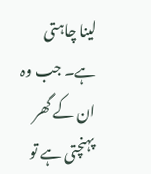لینا چاہتی ہے۔ جب وہ ان کے گھر پہنچتی ہے تو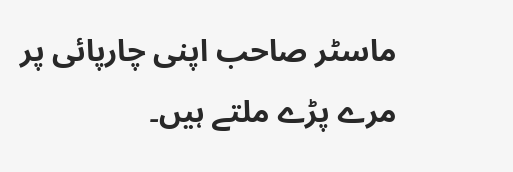ماسٹر صاحب اپنی چارپائی پر مرے پڑے ملتے ہیں۔